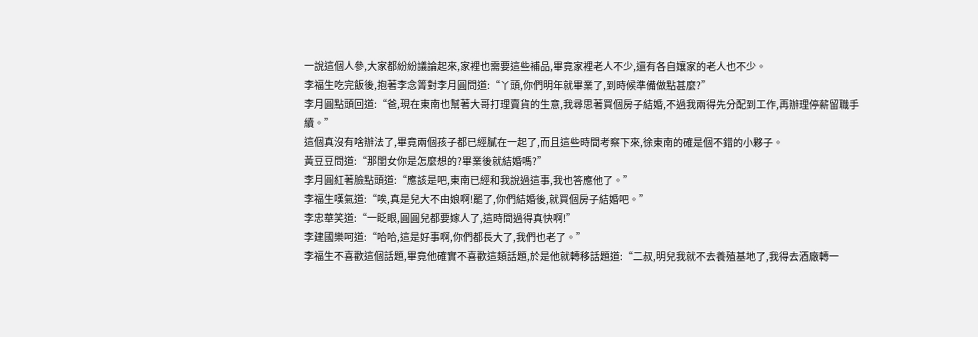一說這個人參,大家都紛紛議論起來,家裡也需要這些補品,畢竟家裡老人不少,還有各自孃家的老人也不少。
李福生吃完飯後,抱著李念箐對李月圓問道:“丫頭,你們明年就畢業了,到時候準備做點甚麼?”
李月圓點頭回道:“爸,現在東南也幫著大哥打理賣貨的生意,我尋思著買個房子結婚,不過我兩得先分配到工作,再辦理停薪留職手續。”
這個真沒有啥辦法了,畢竟兩個孩子都已經膩在一起了,而且這些時間考察下來,徐東南的確是個不錯的小夥子。
黃豆豆問道:“那閨女你是怎麼想的?畢業後就結婚嗎?”
李月圓紅著臉點頭道:“應該是吧,東南已經和我說過這事,我也答應他了。”
李福生嘆氣道:“唉,真是兒大不由娘啊!罷了,你們結婚後,就買個房子結婚吧。”
李忠華笑道:“一眨眼,圓圓兒都要嫁人了,這時間過得真快啊!”
李建國樂呵道:“哈哈,這是好事啊,你們都長大了,我們也老了。”
李福生不喜歡這個話題,畢竟他確實不喜歡這類話題,於是他就轉移話題道:“二叔,明兒我就不去養殖基地了,我得去酒廠轉一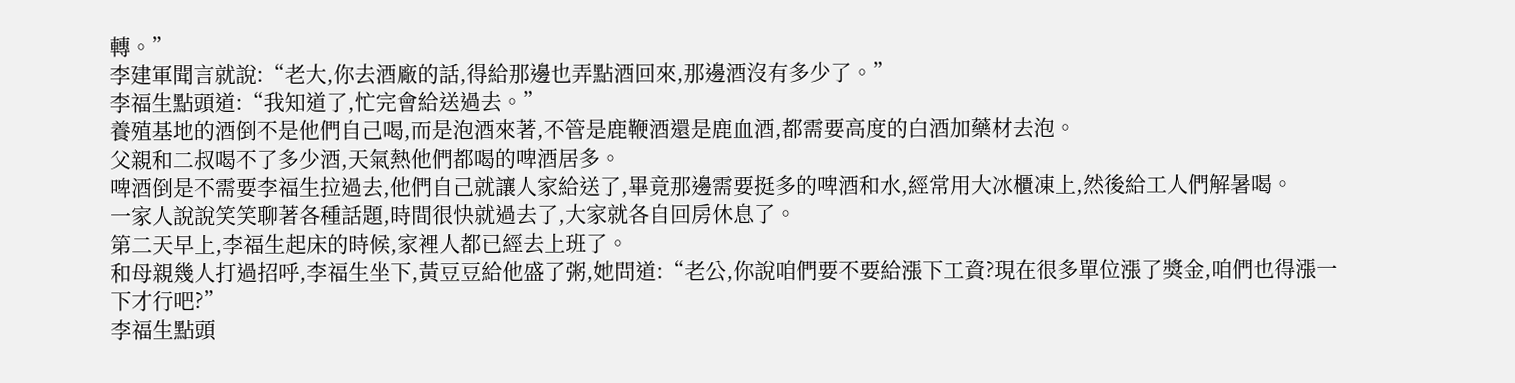轉。”
李建軍聞言就說:“老大,你去酒廠的話,得給那邊也弄點酒回來,那邊酒沒有多少了。”
李福生點頭道:“我知道了,忙完會給送過去。”
養殖基地的酒倒不是他們自己喝,而是泡酒來著,不管是鹿鞭酒還是鹿血酒,都需要高度的白酒加藥材去泡。
父親和二叔喝不了多少酒,天氣熱他們都喝的啤酒居多。
啤酒倒是不需要李福生拉過去,他們自己就讓人家給送了,畢竟那邊需要挺多的啤酒和水,經常用大冰櫃凍上,然後給工人們解暑喝。
一家人說說笑笑聊著各種話題,時間很快就過去了,大家就各自回房休息了。
第二天早上,李福生起床的時候,家裡人都已經去上班了。
和母親幾人打過招呼,李福生坐下,黃豆豆給他盛了粥,她問道:“老公,你說咱們要不要給漲下工資?現在很多單位漲了獎金,咱們也得漲一下才行吧?”
李福生點頭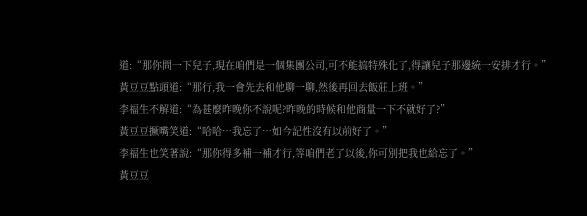道:“那你問一下兒子,現在咱們是一個集團公司,可不能搞特殊化了,得讓兒子那邊統一安排才行。”
黃豆豆點頭道:“那行,我一會先去和他聊一聊,然後再回去飯莊上班。”
李福生不解道:“為甚麼昨晚你不說呢?昨晚的時候和他商量一下不就好了?”
黃豆豆撅嘴笑道:“哈哈…我忘了…如今記性沒有以前好了。”
李福生也笑著說:“那你得多補一補才行,等咱們老了以後,你可別把我也給忘了。”
黃豆豆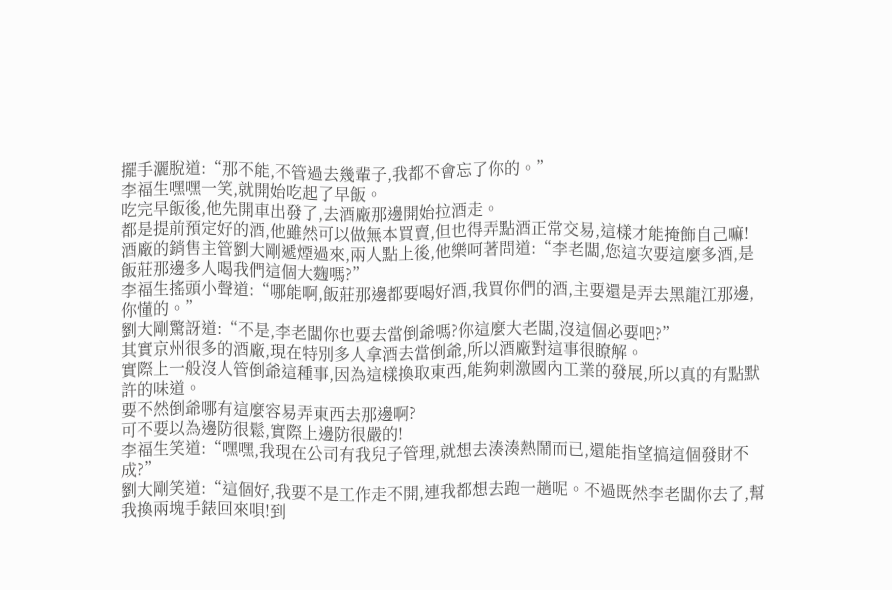擺手灑脫道:“那不能,不管過去幾輩子,我都不會忘了你的。”
李福生嘿嘿一笑,就開始吃起了早飯。
吃完早飯後,他先開車出發了,去酒廠那邊開始拉酒走。
都是提前預定好的酒,他雖然可以做無本買賣,但也得弄點酒正常交易,這樣才能掩飾自己嘛!
酒廠的銷售主管劉大剛遞煙過來,兩人點上後,他樂呵著問道:“李老闆,您這次要這麼多酒,是飯莊那邊多人喝我們這個大麴嗎?”
李福生搖頭小聲道:“哪能啊,飯莊那邊都要喝好酒,我買你們的酒,主要還是弄去黑龍江那邊,你懂的。”
劉大剛驚訝道:“不是,李老闆你也要去當倒爺嗎?你這麼大老闆,沒這個必要吧?”
其實京州很多的酒廠,現在特別多人拿酒去當倒爺,所以酒廠對這事很瞭解。
實際上一般沒人管倒爺這種事,因為這樣換取東西,能夠刺激國內工業的發展,所以真的有點默許的味道。
要不然倒爺哪有這麼容易弄東西去那邊啊?
可不要以為邊防很鬆,實際上邊防很嚴的!
李福生笑道:“嘿嘿,我現在公司有我兒子管理,就想去湊湊熱鬧而已,還能指望搞這個發財不成?”
劉大剛笑道:“這個好,我要不是工作走不開,連我都想去跑一趟呢。不過既然李老闆你去了,幫我換兩塊手錶回來唄!到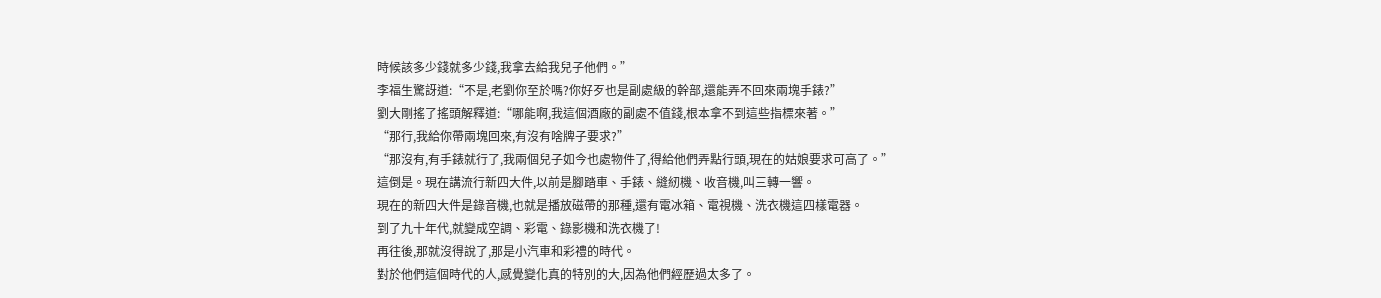時候該多少錢就多少錢,我拿去給我兒子他們。”
李福生驚訝道:“不是,老劉你至於嗎?你好歹也是副處級的幹部,還能弄不回來兩塊手錶?”
劉大剛搖了搖頭解釋道:“哪能啊,我這個酒廠的副處不值錢,根本拿不到這些指標來著。”
“那行,我給你帶兩塊回來,有沒有啥牌子要求?”
“那沒有,有手錶就行了,我兩個兒子如今也處物件了,得給他們弄點行頭,現在的姑娘要求可高了。”
這倒是。現在講流行新四大件,以前是腳踏車、手錶、縫紉機、收音機,叫三轉一響。
現在的新四大件是錄音機,也就是播放磁帶的那種,還有電冰箱、電視機、洗衣機這四樣電器。
到了九十年代,就變成空調、彩電、錄影機和洗衣機了!
再往後,那就沒得說了,那是小汽車和彩禮的時代。
對於他們這個時代的人,感覺變化真的特別的大,因為他們經歷過太多了。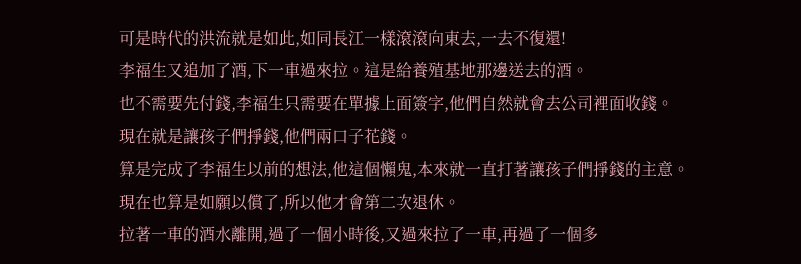可是時代的洪流就是如此,如同長江一樣滾滾向東去,一去不復還!
李福生又追加了酒,下一車過來拉。這是給養殖基地那邊送去的酒。
也不需要先付錢,李福生只需要在單據上面簽字,他們自然就會去公司裡面收錢。
現在就是讓孩子們掙錢,他們兩口子花錢。
算是完成了李福生以前的想法,他這個懶鬼,本來就一直打著讓孩子們掙錢的主意。
現在也算是如願以償了,所以他才會第二次退休。
拉著一車的酒水離開,過了一個小時後,又過來拉了一車,再過了一個多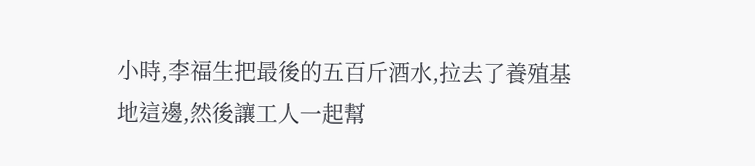小時,李福生把最後的五百斤酒水,拉去了養殖基地這邊,然後讓工人一起幫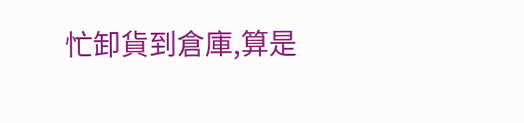忙卸貨到倉庫,算是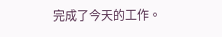完成了今天的工作。